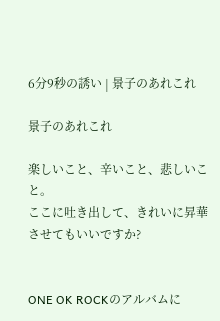6分9秒の誘い | 景子のあれこれ

景子のあれこれ

楽しいこと、辛いこと、悲しいこと。
ここに吐き出して、きれいに昇華させてもいいですか?


ONE OK ROCKのアルバムに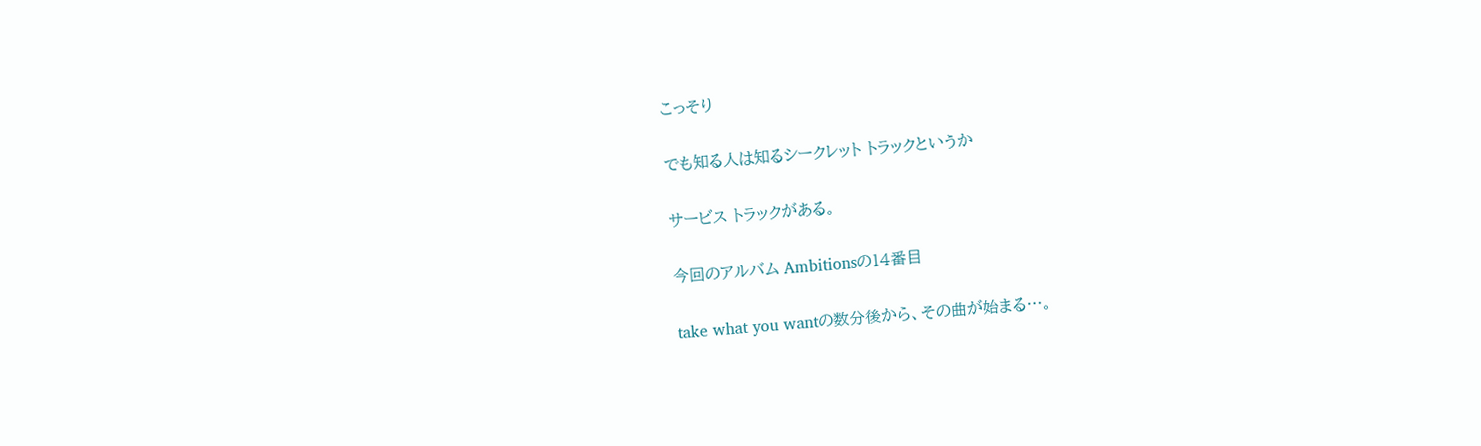こっそり

でも知る人は知るシークレット トラックというか

サービス トラックがある。

今回のアルバム Ambitionsの14番目

take what you wantの数分後から、その曲が始まる…。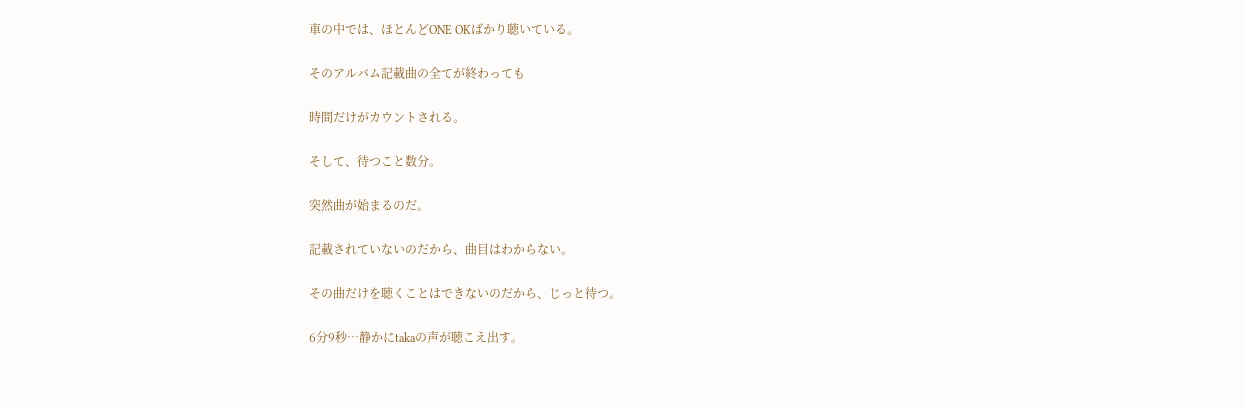車の中では、ほとんどONE OKばかり聴いている。

そのアルバム記載曲の全てが終わっても

時間だけがカウントされる。

そして、待つこと数分。

突然曲が始まるのだ。

記載されていないのだから、曲目はわからない。

その曲だけを聴くことはできないのだから、じっと待つ。

6分9秒…静かにtakaの声が聴こえ出す。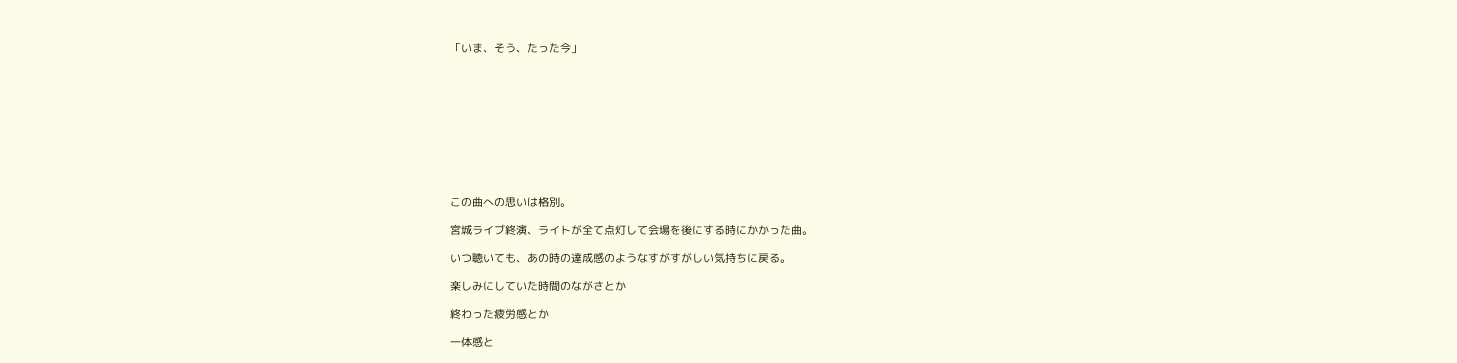「いま、そう、たった今」










この曲への思いは格別。

宮城ライブ終演、ライトが全て点灯して会場を後にする時にかかった曲。

いつ聴いても、あの時の達成感のようなすがすがしい気持ちに戻る。

楽しみにしていた時間のながさとか

終わった疲労感とか

一体感と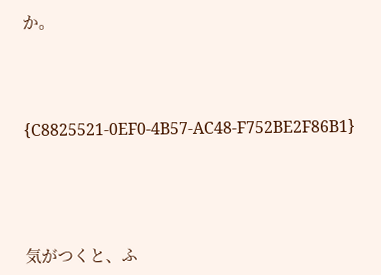か。





{C8825521-0EF0-4B57-AC48-F752BE2F86B1}






気がつくと、ふ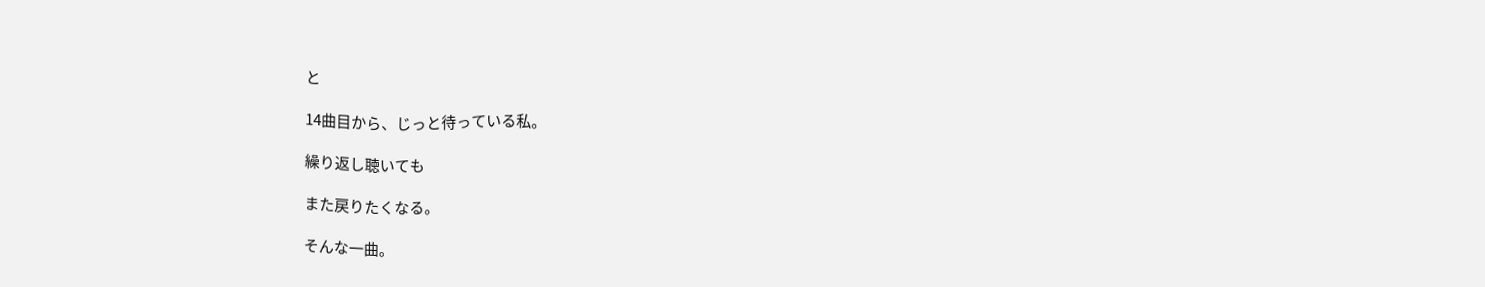と

14曲目から、じっと待っている私。

繰り返し聴いても

また戻りたくなる。

そんな一曲。